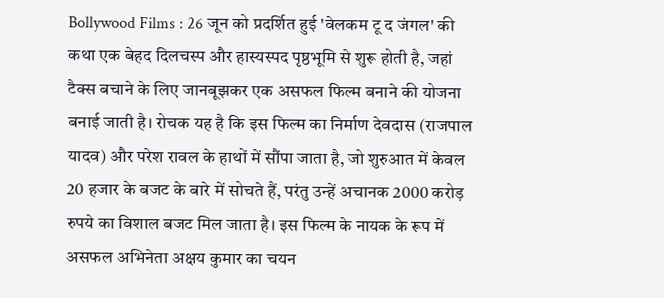Bollywood Films : 26 जून को प्रदर्शित हुई 'वेलकम टू द जंगल' की कथा एक बेहद दिलचस्प और हास्यस्पद पृष्ठभूमि से शुरू होती है, जहां टैक्स बचाने के लिए जानबूझकर एक असफल फिल्म बनाने की योजना बनाई जाती है। रोचक यह है कि इस फिल्म का निर्माण देवदास (राजपाल यादव) और परेश रावल के हाथों में सौंपा जाता है, जो शुरुआत में केवल 20 हजार के बजट के बारे में सोचते हैं, परंतु उन्हें अचानक 2000 करोड़ रुपये का विशाल बजट मिल जाता है। इस फिल्म के नायक के रूप में असफल अभिनेता अक्षय कुमार का चयन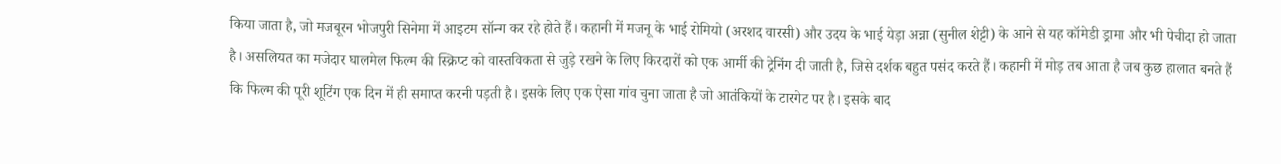किया जाता है, जो मजबूरन भोजपुरी सिनेमा में आइटम सॉन्ग कर रहे होते हैं। कहानी में मजनू के भाई रोमियो (अरशद वारसी) और उदय के भाई येड़ा अन्ना (सुनील शेट्टी) के आने से यह कॉमेडी ड्रामा और भी पेचीदा हो जाता है। असलियत का मजेदार घालमेल फिल्म की स्क्रिप्ट को वास्तविकता से जुड़े रखने के लिए किरदारों को एक आर्मी की ट्रेनिंग दी जाती है, जिसे दर्शक बहुत पसंद करते हैं। कहानी में मोड़ तब आता है जब कुछ हालात बनते हैं कि फिल्म की पूरी शूटिंग एक दिन में ही समाप्त करनी पड़ती है। इसके लिए एक ऐसा गांव चुना जाता है जो आतंकियों के टारगेट पर है। इसके बाद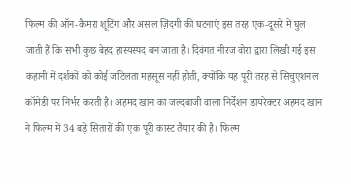फिल्म की ऑन-कैमरा शूटिंग और असल ज़िंदगी की घटनाएं इस तरह एक-दूसरे में घुल जाती हैं कि सभी कुछ बेहद हास्यस्पद बन जाता है। दिवंगत नीरज वोरा द्वारा लिखी गई इस कहानी में दर्शकों को कोई जटिलता महसूस नहीं होती, क्योंकि यह पूरी तरह से सिचुएशनल कॉमेडी पर निर्भर करती है। अहमद खान का जल्दबाजी वाला निर्देशन डायरेक्टर अहमद खान ने फिल्म में 34 बड़े सितारों की एक पूरी कास्ट तैयार की है। फिल्म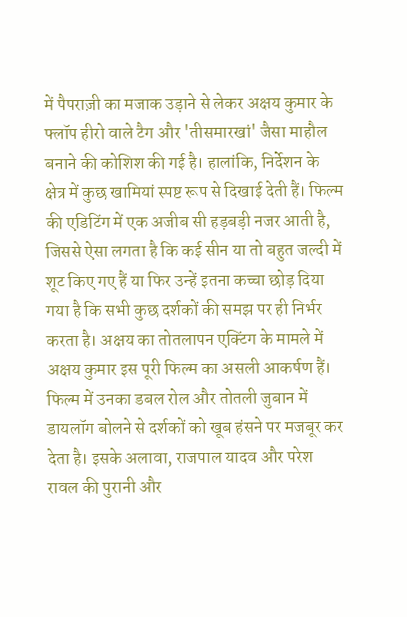में पैपराज़ी का मजाक उड़ाने से लेकर अक्षय कुमार के फ्लॉप हीरो वाले टैग और 'तीसमारखां' जैसा माहौल बनाने की कोशिश की गई है। हालांकि, निर्देशन के क्षेत्र में कुछ खामियां स्पष्ट रूप से दिखाई देती हैं। फिल्म की एडिटिंग में एक अजीब सी हड़बड़ी नजर आती है, जिससे ऐसा लगता है कि कई सीन या तो बहुत जल्दी में शूट किए गए हैं या फिर उन्हें इतना कच्चा छोड़ दिया गया है कि सभी कुछ दर्शकों की समझ पर ही निर्भर करता है। अक्षय का तोतलापन एक्टिंग के मामले में अक्षय कुमार इस पूरी फिल्म का असली आकर्षण हैं। फिल्म में उनका डबल रोल और तोतली जुबान में डायलॉग बोलने से दर्शकों को खूब हंसने पर मजबूर कर देता है। इसके अलावा, राजपाल यादव और परेश रावल की पुरानी और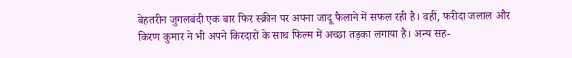बेहतरीन जुगलबंदी एक बार फिर स्क्रीन पर अपना जादू फैलाने में सफल रही है। वहीं, फरीदा जलाल और किरण कुमार ने भी अपने किरदारों के साथ फिल्म में अच्छा तड़का लगाया है। अन्य सह-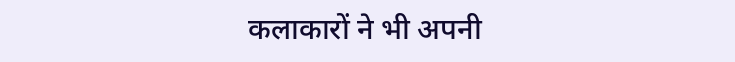कलाकारों ने भी अपनी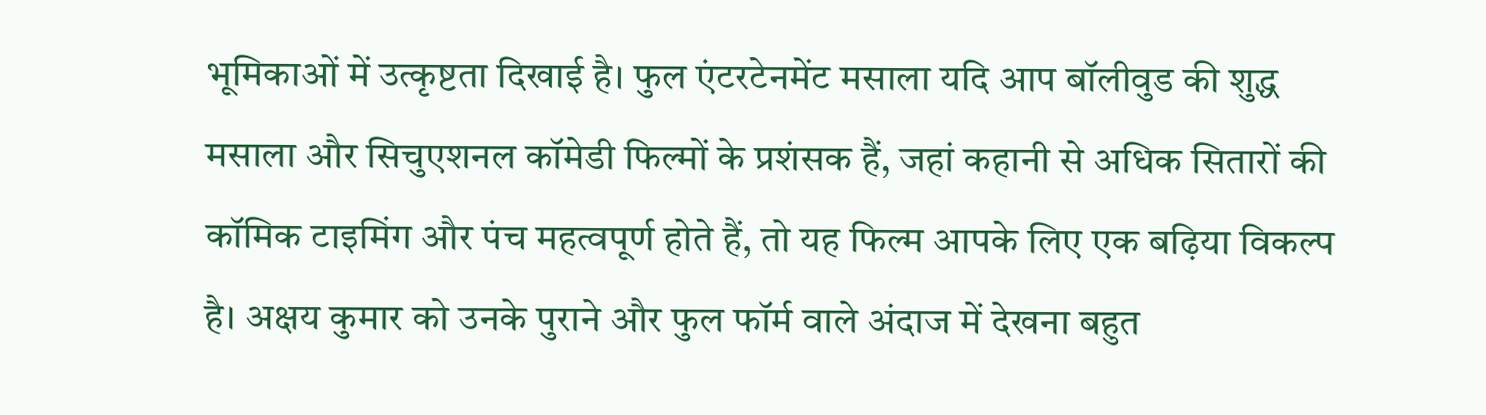भूमिकाओं में उत्कृष्टता दिखाई है। फुल एंटरटेनमेंट मसाला यदि आप बॉलीवुड की शुद्ध मसाला और सिचुएशनल कॉमेडी फिल्मों के प्रशंसक हैं, जहां कहानी से अधिक सितारों की कॉमिक टाइमिंग और पंच महत्वपूर्ण होते हैं, तो यह फिल्म आपके लिए एक बढ़िया विकल्प है। अक्षय कुमार को उनके पुराने और फुल फॉर्म वाले अंदाज में देखना बहुत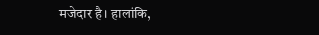मजेदार है। हालांकि,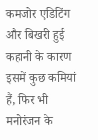कमजोर एडिटिंग और बिखरी हुई कहानी के कारण इसमें कुछ कमियां हैं, फिर भी मनोरंजन के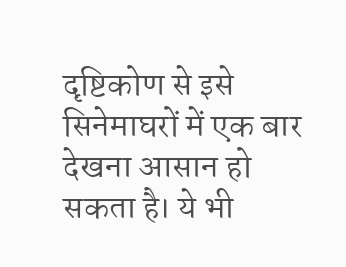दृष्टिकोण से इसे सिनेमाघरों में एक बार देखना आसान हो सकता है। ये भी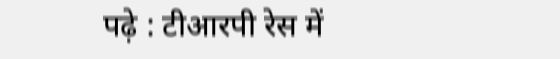पढ़े : टीआरपी रेस में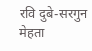रवि दुबे-सरगुन मेहता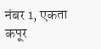नंबर 1, एकता कपूर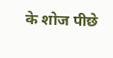के शोज पीछे